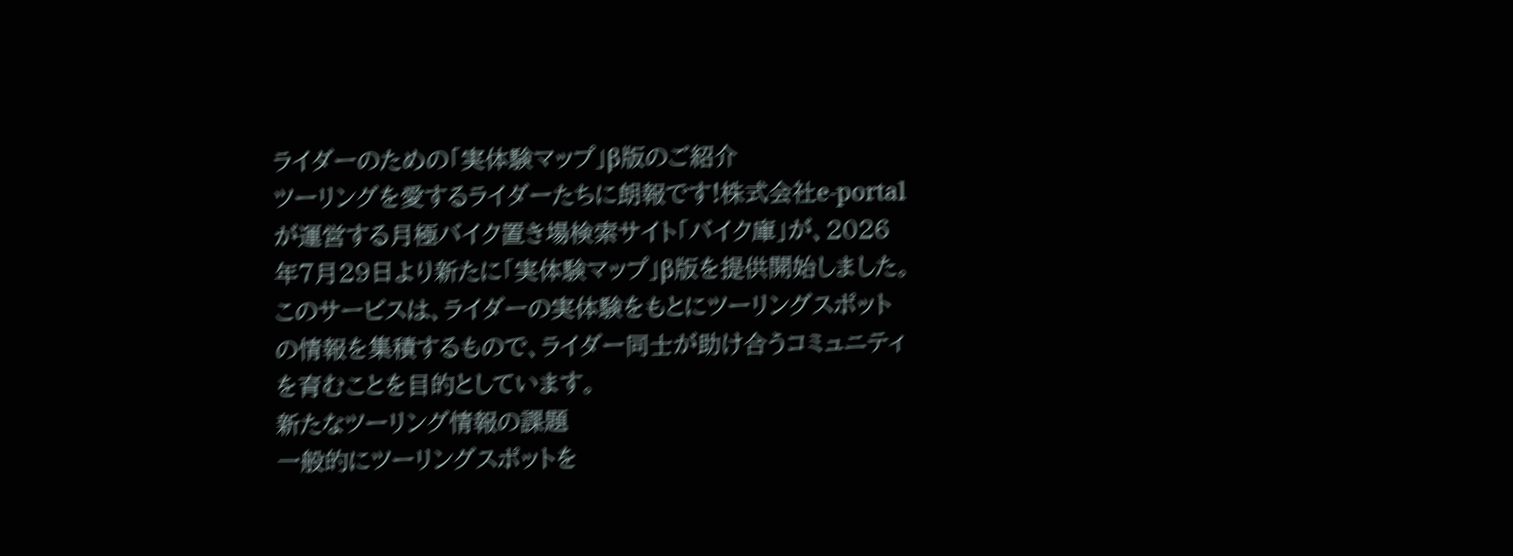ライダーのための「実体験マップ」β版のご紹介
ツーリングを愛するライダーたちに朗報です!株式会社e-portalが運営する月極バイク置き場検索サイト「バイク庫」が、2026年7月29日より新たに「実体験マップ」β版を提供開始しました。このサービスは、ライダーの実体験をもとにツーリングスポットの情報を集積するもので、ライダー同士が助け合うコミュニティを育むことを目的としています。
新たなツーリング情報の課題
一般的にツーリングスポットを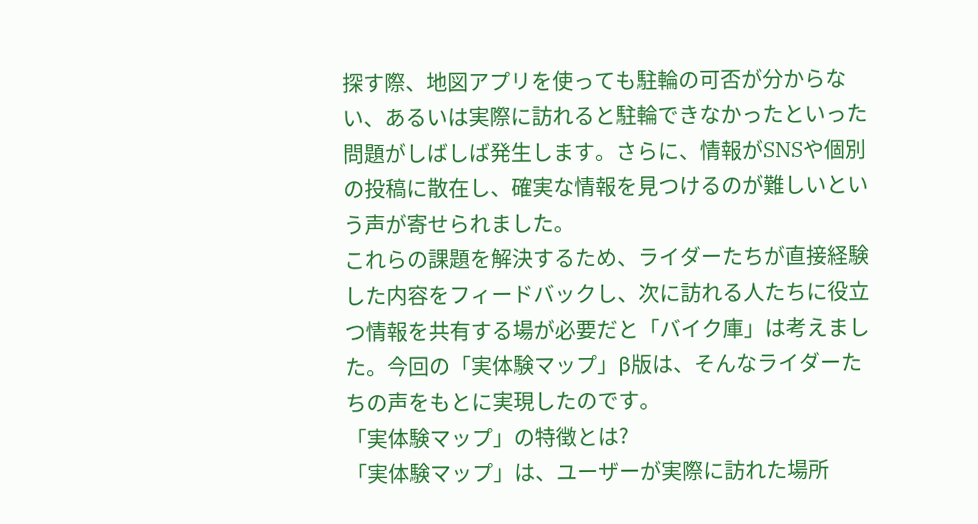探す際、地図アプリを使っても駐輪の可否が分からない、あるいは実際に訪れると駐輪できなかったといった問題がしばしば発生します。さらに、情報がSNSや個別の投稿に散在し、確実な情報を見つけるのが難しいという声が寄せられました。
これらの課題を解決するため、ライダーたちが直接経験した内容をフィードバックし、次に訪れる人たちに役立つ情報を共有する場が必要だと「バイク庫」は考えました。今回の「実体験マップ」β版は、そんなライダーたちの声をもとに実現したのです。
「実体験マップ」の特徴とは?
「実体験マップ」は、ユーザーが実際に訪れた場所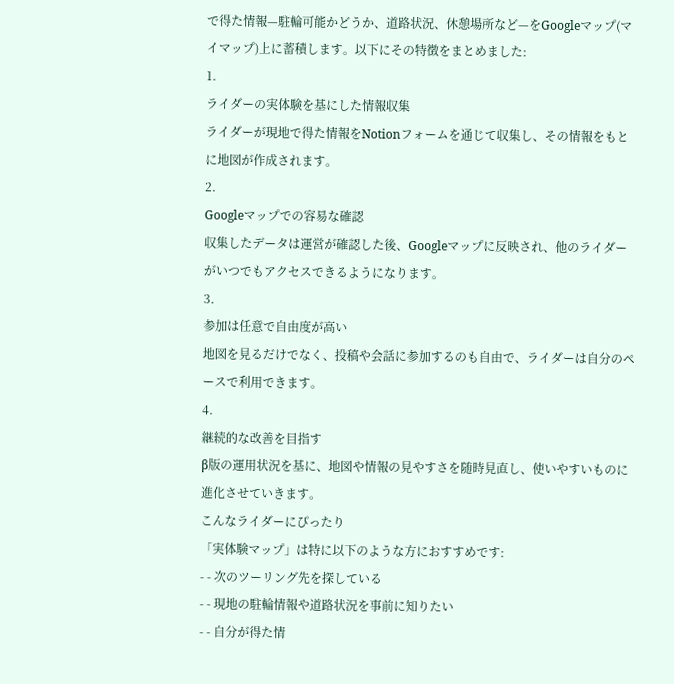で得た情報—駐輪可能かどうか、道路状況、休憩場所など—をGoogleマップ(マイマップ)上に蓄積します。以下にその特徴をまとめました:
1.
ライダーの実体験を基にした情報収集
ライダーが現地で得た情報をNotionフォームを通じて収集し、その情報をもとに地図が作成されます。
2.
Googleマップでの容易な確認
収集したデータは運営が確認した後、Googleマップに反映され、他のライダーがいつでもアクセスできるようになります。
3.
参加は任意で自由度が高い
地図を見るだけでなく、投稿や会話に参加するのも自由で、ライダーは自分のペースで利用できます。
4.
継続的な改善を目指す
β版の運用状況を基に、地図や情報の見やすさを随時見直し、使いやすいものに進化させていきます。
こんなライダーにぴったり
「実体験マップ」は特に以下のような方におすすめです:
- - 次のツーリング先を探している
- - 現地の駐輪情報や道路状況を事前に知りたい
- - 自分が得た情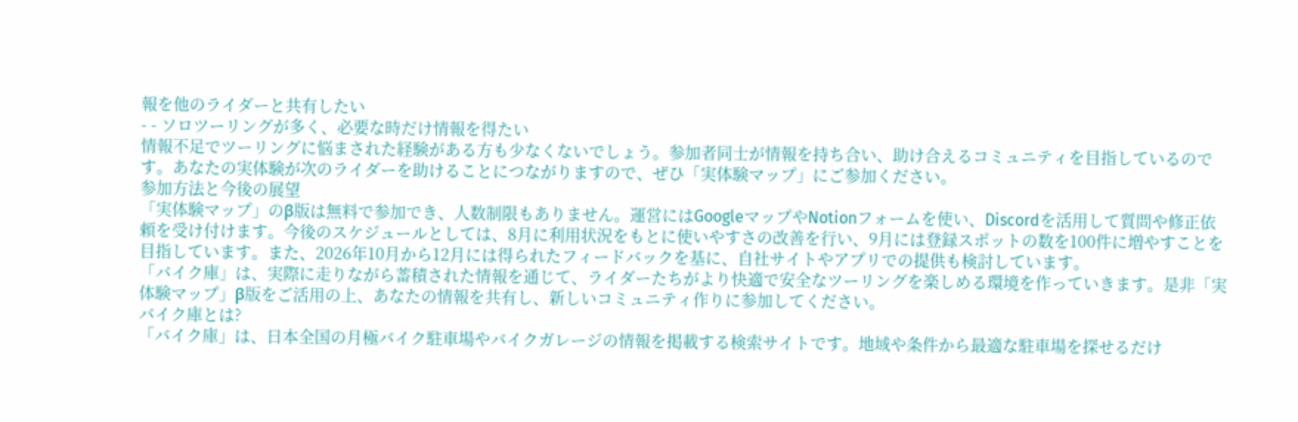報を他のライダーと共有したい
- - ソロツーリングが多く、必要な時だけ情報を得たい
情報不足でツーリングに悩まされた経験がある方も少なくないでしょう。参加者同士が情報を持ち合い、助け合えるコミュニティを目指しているのです。あなたの実体験が次のライダーを助けることにつながりますので、ぜひ「実体験マップ」にご参加ください。
参加方法と今後の展望
「実体験マップ」のβ版は無料で参加でき、人数制限もありません。運営にはGoogleマップやNotionフォームを使い、Discordを活用して質問や修正依頼を受け付けます。今後のスケジュールとしては、8月に利用状況をもとに使いやすさの改善を行い、9月には登録スポットの数を100件に増やすことを目指しています。また、2026年10月から12月には得られたフィードバックを基に、自社サイトやアプリでの提供も検討しています。
「バイク庫」は、実際に走りながら蓄積された情報を通じて、ライダーたちがより快適で安全なツーリングを楽しめる環境を作っていきます。是非「実体験マップ」β版をご活用の上、あなたの情報を共有し、新しいコミュニティ作りに参加してください。
バイク庫とは?
「バイク庫」は、日本全国の月極バイク駐車場やバイクガレージの情報を掲載する検索サイトです。地域や条件から最適な駐車場を探せるだけ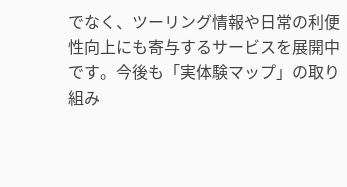でなく、ツーリング情報や日常の利便性向上にも寄与するサービスを展開中です。今後も「実体験マップ」の取り組み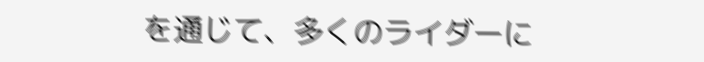を通じて、多くのライダーに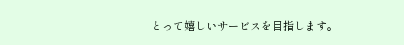とって嬉しいサービスを目指します。